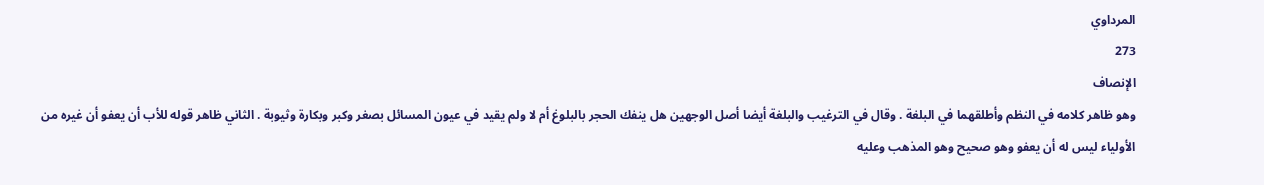المرداوي
273
الإنصاف
وهو ظاهر كلامه في النظم وأطلقهما في البلغة . وقال في الترغيب والبلغة أيضا أصل الوجهين هل ينفك الحجر بالبلوغ أم لا ولم يقيد في عيون المسائل بصغر وكبر وبكارة وثيوبة . الثاني ظاهر قوله للأب أن يعفو أن غيره من الأولياء ليس له أن يعفو وهو صحيح وهو المذهب وعليه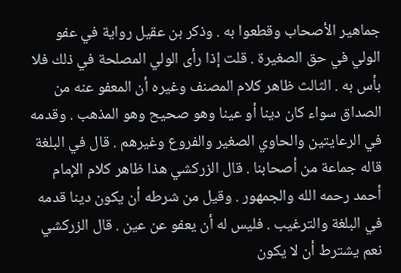جماهير الأصحاب وقطعوا به . وذكر بن عقيل رواية في عفو الولي في حق الصغيرة . قلت إذا رأى الولي المصلحة في ذلك فلا بأس به . الثالث ظاهر كلام المصنف وغيره أن المعفو عنه من الصداق سواء كان دينا أو عينا وهو صحيح وهو المذهب . وقدمه في الرعايتين والحاوي الصغير والفروع وغيرهم . قال في البلغة قاله جماعة من أصحابنا . قال الزركشي هذا ظاهر كلام الإمام أحمد رحمه الله والجمهور . وقيل من شرطه أن يكون دينا قدمه في البلغة والترغيب . فليس له أن يعفو عن عين . قال الزركشي نعم يشترط أن لا يكون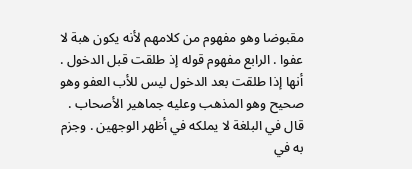مقبوضا وهو مفهوم من كلامهم لأنه يكون هبة لا عفوا . الرابع مفهوم قوله إذ طلقت قبل الدخول . أنها إذا طلقت بعد الدخول ليس للأب العفو وهو صحيح وهو المذهب وعليه جماهير الأصحاب . قال في البلغة لا يملكه في أظهر الوجهين . وجزم به في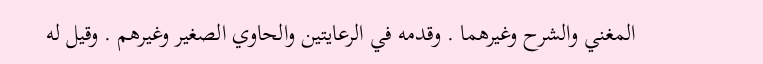المغني والشرح وغيرهما . وقدمه في الرعايتين والحاوي الصغير وغيرهم . وقيل له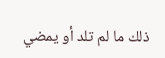ذلك ما لم تلد أو يمضي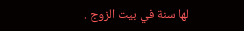لها سنة في بيت الزوج .